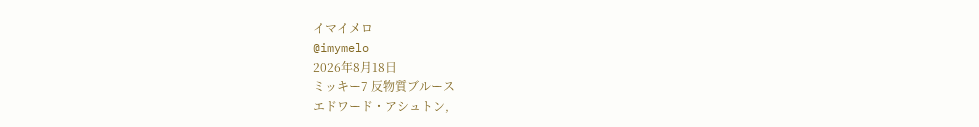イマイメロ
@imymelo
2026年8月18日
ミッキー7 反物質ブルース
エドワード・アシュトン,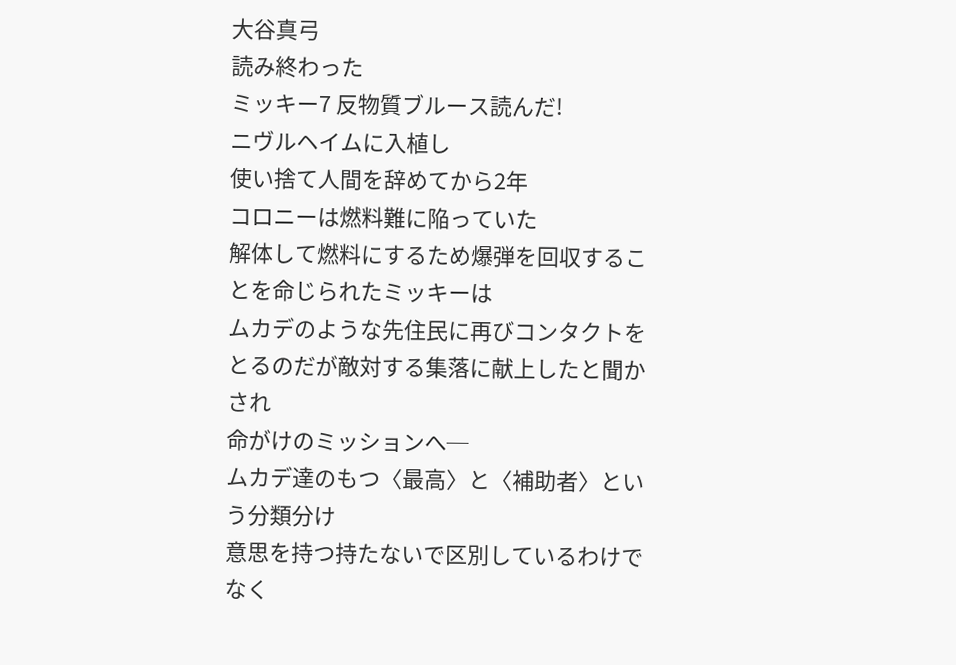大谷真弓
読み終わった
ミッキー7 反物質ブルース読んだ!
ニヴルヘイムに入植し
使い捨て人間を辞めてから2年
コロニーは燃料難に陥っていた
解体して燃料にするため爆弾を回収することを命じられたミッキーは
ムカデのような先住民に再びコンタクトをとるのだが敵対する集落に献上したと聞かされ
命がけのミッションへ─
ムカデ達のもつ〈最高〉と〈補助者〉という分類分け
意思を持つ持たないで区別しているわけでなく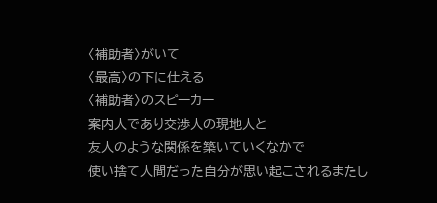〈補助者〉がいて
〈最高〉の下に仕える
〈補助者〉のスピーカー
案内人であり交渉人の現地人と
友人のような関係を築いていくなかで
使い捨て人間だった自分が思い起こされるまたし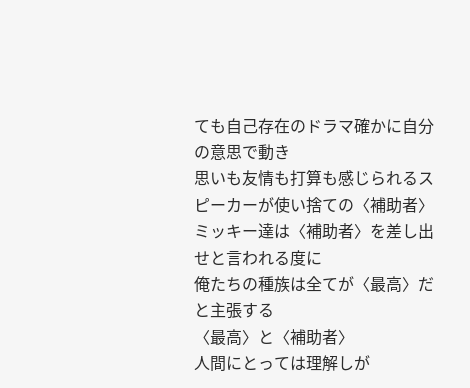ても自己存在のドラマ確かに自分の意思で動き
思いも友情も打算も感じられるスピーカーが使い捨ての〈補助者〉
ミッキー達は〈補助者〉を差し出せと言われる度に
俺たちの種族は全てが〈最高〉だと主張する
〈最高〉と〈補助者〉
人間にとっては理解しが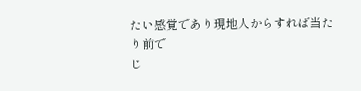たい感覚であり現地人からすれば当たり前で
じ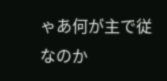ゃあ何が主で従なのか